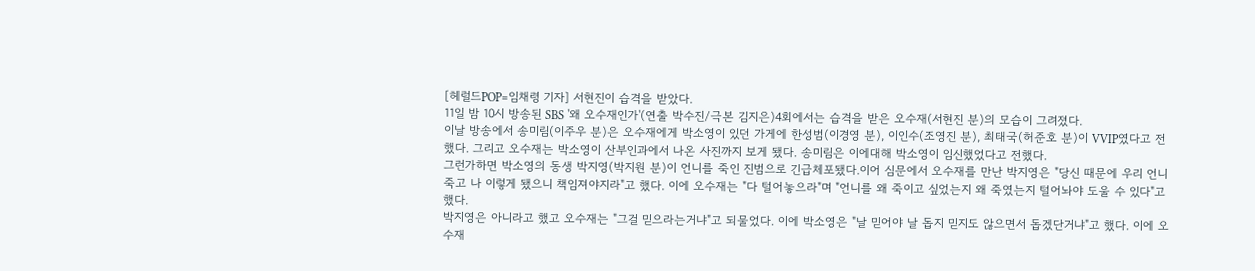[헤럴드POP=임채령 기자] 서현진이 습격을 받았다.
11일 밤 10시 방송된 SBS '왜 오수재인가'(연출 박수진/극본 김지은)4회에서는 습격을 받은 오수재(서현진 분)의 모습이 그려졌다.
이날 방송에서 송미림(이주우 분)은 오수재에게 박소영이 있던 가게에 한성범(이경영 분), 이인수(조영진 분), 최태국(허준호 분)이 VVIP였다고 전했다. 그리고 오수재는 박소영이 산부인과에서 나온 사진까지 보게 됐다. 송미림은 이에대해 박소영이 임신했었다고 전했다.
그런가하면 박소영의 동생 박지영(박지원 분)이 언니를 죽인 진범으로 긴급체포됐다.이어 심문에서 오수재를 만난 박지영은 "당신 때문에 우리 언니 죽고 나 이렇게 됐으니 책임져야지라"고 했다. 이에 오수재는 "다 털어놓으라"며 "언니를 왜 죽이고 싶었는지 왜 죽였는지 털어놔야 도울 수 있다"고 했다.
박지영은 아니라고 했고 오수재는 "그걸 믿으라는거냐"고 되물었다. 이에 박소영은 "날 믿어야 날 돕지 믿지도 않으면서 돕겠단거냐"고 했다. 이에 오수재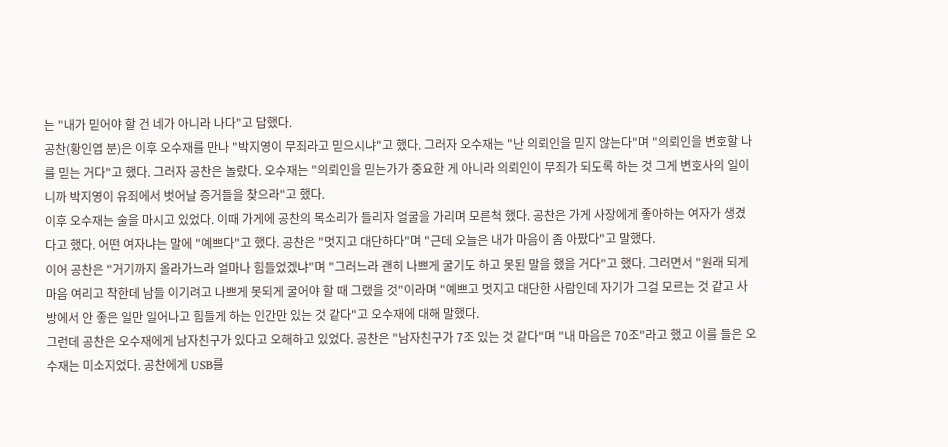는 "내가 믿어야 할 건 네가 아니라 나다"고 답했다.
공찬(황인엽 분)은 이후 오수재를 만나 "박지영이 무죄라고 믿으시냐"고 했다. 그러자 오수재는 "난 의뢰인을 믿지 않는다"며 "의뢰인을 변호할 나를 믿는 거다"고 했다. 그러자 공찬은 놀랐다. 오수재는 "의뢰인을 믿는가가 중요한 게 아니라 의뢰인이 무죄가 되도록 하는 것 그게 변호사의 일이니까 박지영이 유죄에서 벗어날 증거들을 찾으라"고 했다.
이후 오수재는 술을 마시고 있었다. 이때 가게에 공찬의 목소리가 들리자 얼굴을 가리며 모른척 했다. 공찬은 가게 사장에게 좋아하는 여자가 생겼다고 했다. 어떤 여자냐는 말에 "예쁘다"고 했다. 공찬은 "멋지고 대단하다"며 "근데 오늘은 내가 마음이 좀 아팠다"고 말했다.
이어 공찬은 "거기까지 올라가느라 얼마나 힘들었겠냐"며 "그러느라 괜히 나쁘게 굴기도 하고 못된 말을 했을 거다"고 했다. 그러면서 "원래 되게 마음 여리고 착한데 남들 이기려고 나쁘게 못되게 굴어야 할 때 그랬을 것"이라며 "예쁘고 멋지고 대단한 사람인데 자기가 그걸 모르는 것 같고 사방에서 안 좋은 일만 일어나고 힘들게 하는 인간만 있는 것 같다"고 오수재에 대해 말했다.
그런데 공찬은 오수재에게 남자친구가 있다고 오해하고 있었다. 공찬은 "남자친구가 7조 있는 것 같다"며 "내 마음은 70조"라고 했고 이를 들은 오수재는 미소지었다. 공찬에게 USB를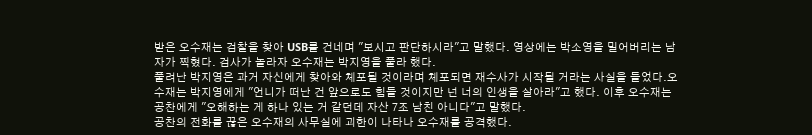받은 오수재는 검찰을 찾아 USB를 건네며 "보시고 판단하시라"고 말했다. 영상에는 박소영을 밀어버리는 남자가 찍혔다. 검사가 놀라자 오수재는 박지영을 풀라 했다.
풀려난 박지영은 과거 자신에게 찾아와 체포될 것이라며 체포되면 재수사가 시작될 거라는 사실을 들었다.오수재는 박지영에게 "언니가 떠난 건 앞으로도 힘들 것이지만 넌 너의 인생을 살아라"고 했다. 이후 오수재는 공찬에게 "오해하는 게 하나 있는 거 같던데 자산 7조 남친 아니다"고 말했다.
공찬의 전화를 끊은 오수재의 사무실에 괴한이 나타나 오수재를 공격했다.